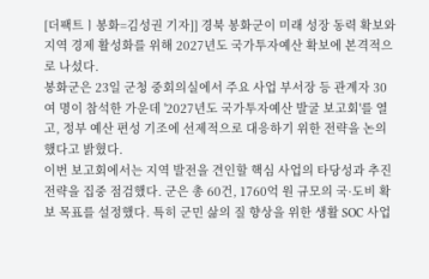[더팩트ㅣ봉화=김성권 기자]] 경북 봉화군이 미래 성장 동력 확보와 지역 경제 활성화를 위해 2027년도 국가투자예산 확보에 본격적으로 나섰다.
봉화군은 23일 군청 중회의실에서 주요 사업 부서장 등 관계자 30여 명이 참석한 가운데 '2027년도 국가투자예산 발굴 보고회'를 열고, 정부 예산 편성 기조에 선제적으로 대응하기 위한 전략을 논의했다고 밝혔다.
이번 보고회에서는 지역 발전을 견인할 핵심 사업의 타당성과 추진 전략을 집중 점검했다. 군은 총 60건, 1760억 원 규모의 국·도비 확보 목표를 설정했다. 특히 군민 삶의 질 향상을 위한 생활 SOC 사업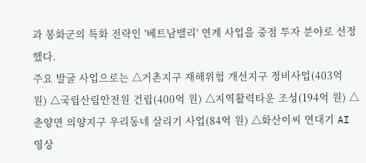과 봉화군의 특화 전략인 '베트남밸리' 연계 사업을 중점 투자 분야로 선정했다.
주요 발굴 사업으로는 △거촌지구 재해위험 개선지구 정비사업(403억 원) △국립산림안전원 건립(400억 원) △지역활력타운 조성(194억 원) △춘양면 의양지구 우리동네 살리기 사업(84억 원) △화산이씨 연대기 AI 영상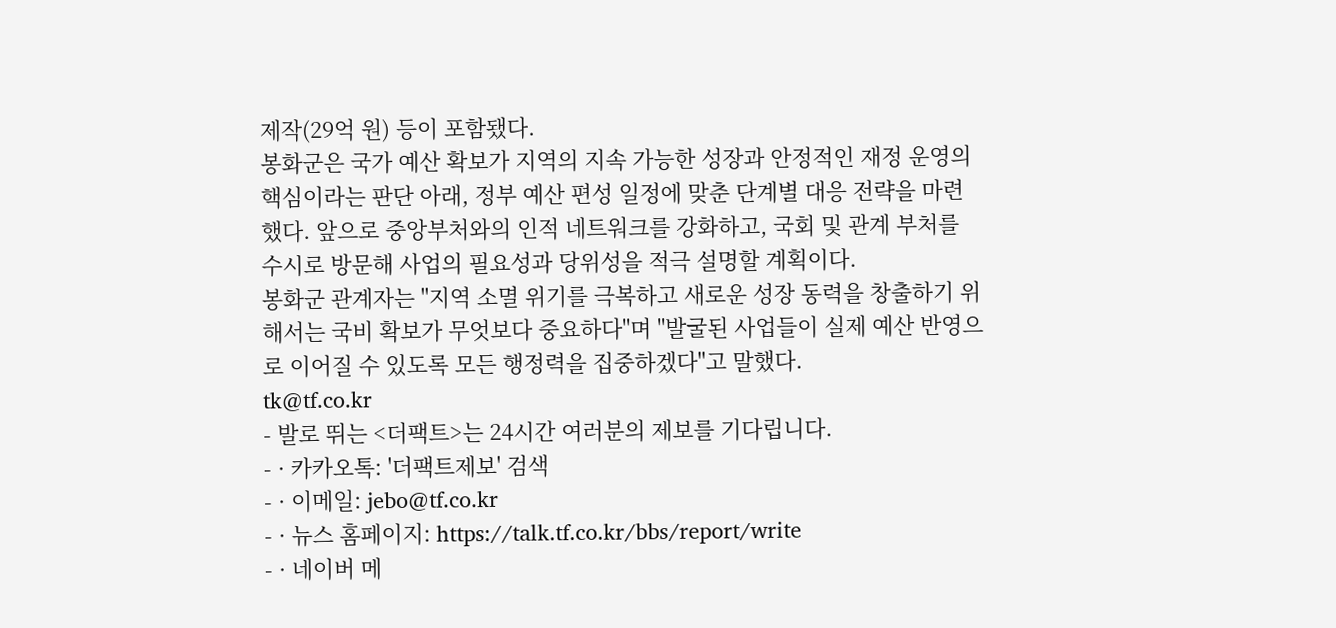제작(29억 원) 등이 포함됐다.
봉화군은 국가 예산 확보가 지역의 지속 가능한 성장과 안정적인 재정 운영의 핵심이라는 판단 아래, 정부 예산 편성 일정에 맞춘 단계별 대응 전략을 마련했다. 앞으로 중앙부처와의 인적 네트워크를 강화하고, 국회 및 관계 부처를 수시로 방문해 사업의 필요성과 당위성을 적극 설명할 계획이다.
봉화군 관계자는 "지역 소멸 위기를 극복하고 새로운 성장 동력을 창출하기 위해서는 국비 확보가 무엇보다 중요하다"며 "발굴된 사업들이 실제 예산 반영으로 이어질 수 있도록 모든 행정력을 집중하겠다"고 말했다.
tk@tf.co.kr
- 발로 뛰는 <더팩트>는 24시간 여러분의 제보를 기다립니다.
- · 카카오톡: '더팩트제보' 검색
- · 이메일: jebo@tf.co.kr
- · 뉴스 홈페이지: https://talk.tf.co.kr/bbs/report/write
- · 네이버 메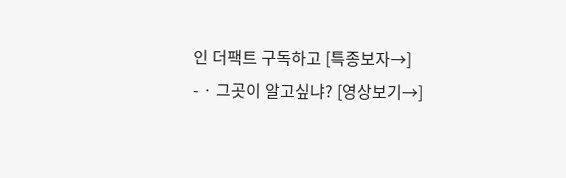인 더팩트 구독하고 [특종보자→]
- · 그곳이 알고싶냐? [영상보기→]